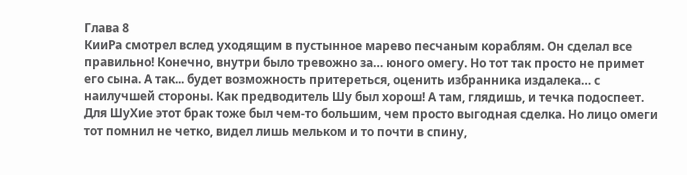Глава 8
КииРа смотрел вслед уходящим в пустынное марево песчаным кораблям. Он сделал все правильно! Конечно, внутри было тревожно за… юного омегу. Но тот так просто не примет его сына. А так... будет возможность притереться, оценить избранника издалека… с наилучшей стороны. Как предводитель Шу был хорош! А там, глядишь, и течка подоспеет.
Для ШуХие этот брак тоже был чем-то большим, чем просто выгодная сделка. Но лицо омеги тот помнил не четко, видел лишь мельком и то почти в спину,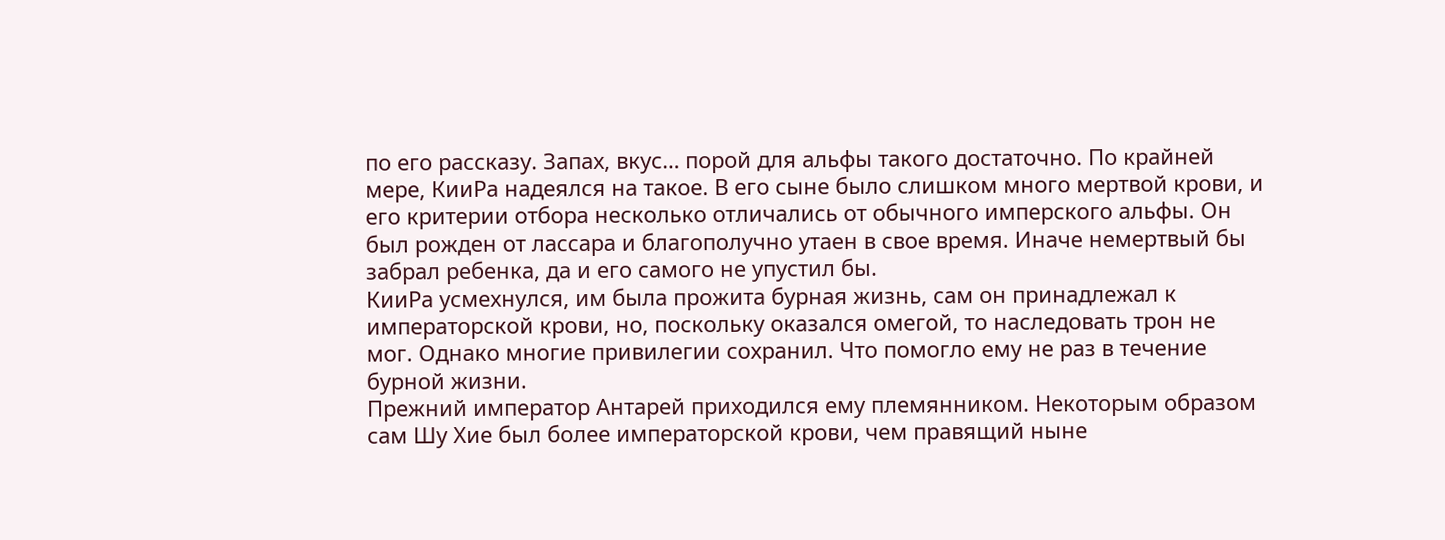по его рассказу. Запах, вкус… порой для альфы такого достаточно. По крайней мере, КииРа надеялся на такое. В его сыне было слишком много мертвой крови, и его критерии отбора несколько отличались от обычного имперского альфы. Он был рожден от лассара и благополучно утаен в свое время. Иначе немертвый бы забрал ребенка, да и его самого не упустил бы.
КииРа усмехнулся, им была прожита бурная жизнь, сам он принадлежал к императорской крови, но, поскольку оказался омегой, то наследовать трон не мог. Однако многие привилегии сохранил. Что помогло ему не раз в течение бурной жизни.
Прежний император Антарей приходился ему племянником. Некоторым образом сам Шу Хие был более императорской крови, чем правящий ныне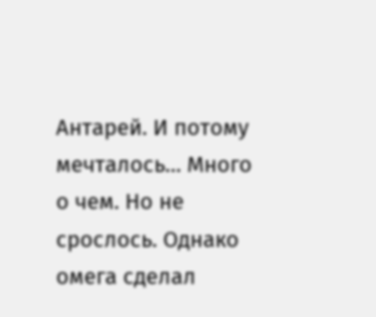Антарей. И потому мечталось… Много о чем. Но не срослось. Однако омега сделал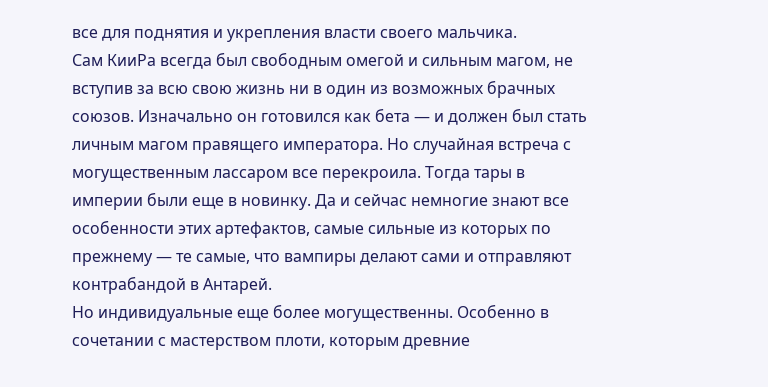все для поднятия и укрепления власти своего мальчика.
Сам КииРа всегда был свободным омегой и сильным магом, не вступив за всю свою жизнь ни в один из возможных брачных союзов. Изначально он готовился как бета — и должен был стать личным магом правящего императора. Но случайная встреча с могущественным лассаром все перекроила. Тогда тары в империи были еще в новинку. Да и сейчас немногие знают все особенности этих артефактов, самые сильные из которых по прежнему — те самые, что вампиры делают сами и отправляют контрабандой в Антарей.
Но индивидуальные еще более могущественны. Особенно в сочетании с мастерством плоти, которым древние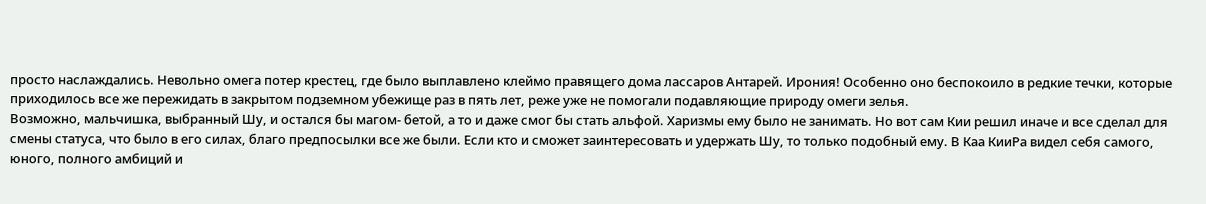просто наслаждались. Невольно омега потер крестец, где было выплавлено клеймо правящего дома лассаров Антарей. Ирония! Особенно оно беспокоило в редкие течки, которые приходилось все же пережидать в закрытом подземном убежище раз в пять лет, реже уже не помогали подавляющие природу омеги зелья.
Возможно, мальчишка, выбранный Шу, и остался бы магом- бетой, а то и даже смог бы стать альфой. Харизмы ему было не занимать. Но вот сам Кии решил иначе и все сделал для смены статуса, что было в его силах, благо предпосылки все же были. Если кто и сможет заинтересовать и удержать Шу, то только подобный ему. В Каа КииРа видел себя самого, юного, полного амбиций и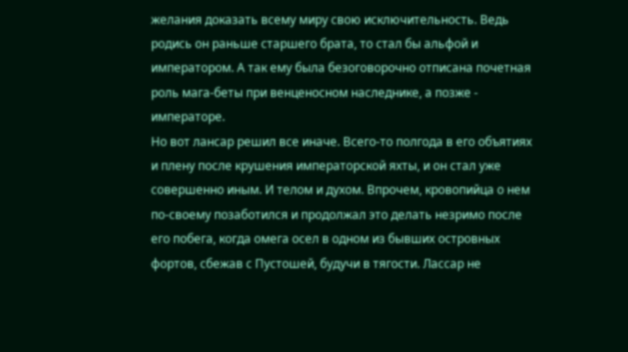желания доказать всему миру свою исключительность. Ведь родись он раньше старшего брата, то стал бы альфой и императором. А так ему была безоговорочно отписана почетная роль мага-беты при венценосном наследнике, а позже - императоре.
Но вот лансар решил все иначе. Всего-то полгода в его объятиях и плену после крушения императорской яхты, и он стал уже совершенно иным. И телом и духом. Впрочем, кровопийца о нем по-своему позаботился и продолжал это делать незримо после его побега, когда омега осел в одном из бывших островных фортов, сбежав с Пустошей, будучи в тягости. Лассар не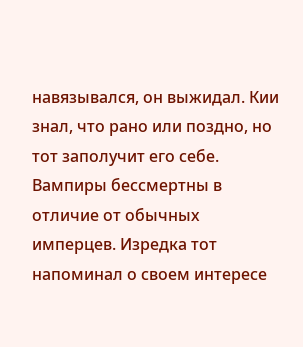навязывался, он выжидал. Кии знал, что рано или поздно, но тот заполучит его себе. Вампиры бессмертны в отличие от обычных имперцев. Изредка тот напоминал о своем интересе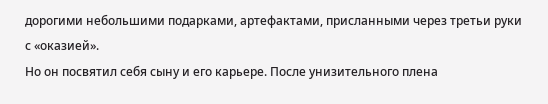дорогими небольшими подарками, артефактами, присланными через третьи руки с «оказией».
Но он посвятил себя сыну и его карьере. После унизительного плена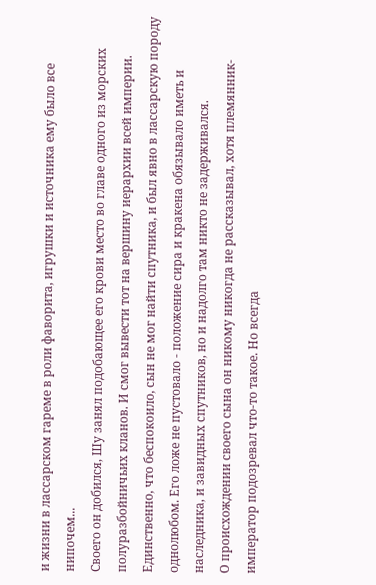и жизни в лассарском гареме в роли фаворита, игрушки и источника ему было все нипочем...
Своего он добился, Шу занял подобающее его крови место во главе одного из морских полуразбойничьих кланов. И смог вывести тот на вершину иерархии всей империи. Единственно, что беспокоило, сын не мог найти спутника, и был явно в лассарскую породу однолюбом. Его ложе не пустовало - положение сира и кракена обязывало иметь и наследника, и завидных спутников, но и надолго там никто не задерживался.
О происхождении своего сына он никому никогда не рассказывал, хотя племянник-император подозревал что-то такое. Но всегда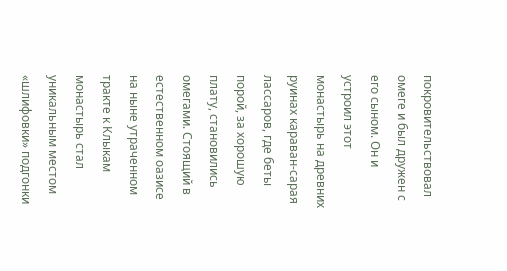покровительствовал омеге и был дружен с его сыном. Он и устроил этот монастырь на древних руинах караван-сарая лассаров, где беты порой, за хорошую плату, становились омегами. Стоящий в естественном оазисе на ныне утраченном тракте к Клыкам монастырь стал уникальным местом «шлифовки» подгонки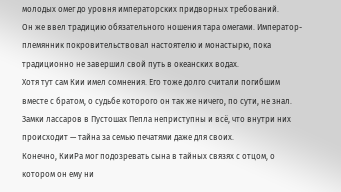молодых омег до уровня императорских придворных требований.
Он же ввел традицию обязательного ношения тара омегами. Император-племянник покровительствовал настоятелю и монастырю, пока традиционно не завершил свой путь в океанских водах.
Хотя тут сам Кии имел сомнения. Его тоже долго считали погибшим вместе с братом, о судьбе которого он так же ничего, по сути, не знал. Замки лассаров в Пустошах Пепла неприступны и всё, что внутри них происходит — тайна за семью печатями даже для своих.
Конечно, КииРа мог подозревать сына в тайных связях с отцом, о котором он ему ни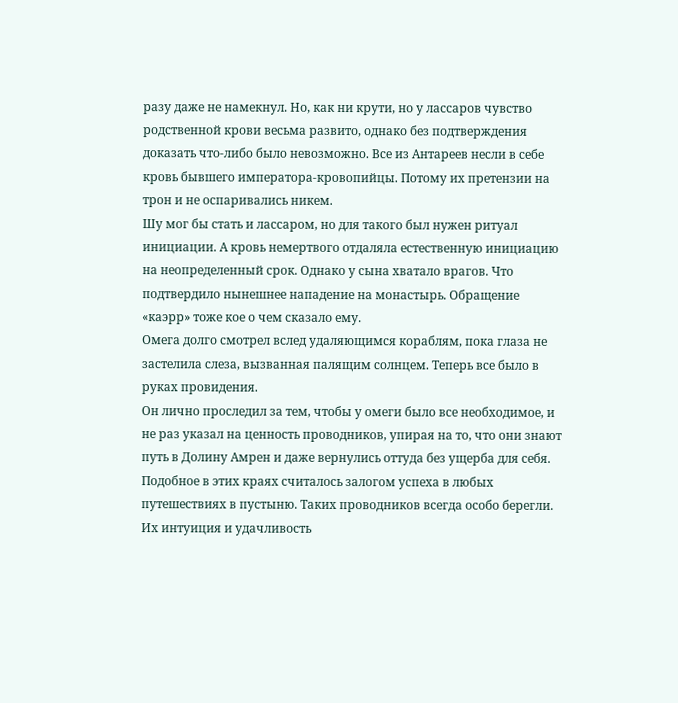разу даже не намекнул. Но, как ни крути, но у лассаров чувство родственной крови весьма развито, однако без подтверждения доказать что-либо было невозможно. Все из Антареев несли в себе кровь бывшего императора-кровопийцы. Потому их претензии на трон и не оспаривались никем.
Шу мог бы стать и лассаром, но для такого был нужен ритуал инициации. А кровь немертвого отдаляла естественную инициацию на неопределенный срок. Однако у сына хватало врагов. Что подтвердило нынешнее нападение на монастырь. Обращение «каэрр» тоже кое о чем сказало ему.
Омега долго смотрел вслед удаляющимся кораблям, пока глаза не застелила слеза, вызванная палящим солнцем. Теперь все было в руках провидения.
Он лично проследил за тем, чтобы у омеги было все необходимое, и не раз указал на ценность проводников, упирая на то, что они знают путь в Долину Амрен и даже вернулись оттуда без ущерба для себя. Подобное в этих краях считалось залогом успеха в любых путешествиях в пустыню. Таких проводников всегда особо берегли. Их интуиция и удачливость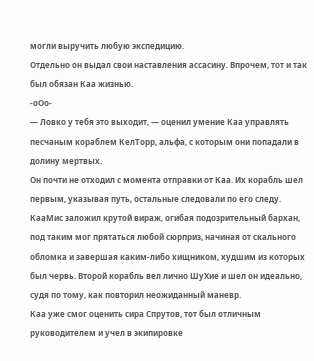могли выручить любую экспедицию.
Отдельно он выдал свои наставления ассасину. Впрочем, тот и так был обязан Каа жизнью.
-оОо-
— Ловко у тебя это выходит, — оценил умение Каа управлять песчаным кораблем КелТорр, альфа, с которым они попадали в долину мертвых.
Он почти не отходил с момента отправки от Каа. Их корабль шел первым, указывая путь, остальные следовали по его следу. КааМис заложил крутой вираж, огибая подозрительный бархан, под таким мог прятаться любой сюрприз, начиная от скального обломка и завершая каким-либо хищником, худшим из которых был червь. Второй корабль вел лично ШуХие и шел он идеально, судя по тому, как повторил неожиданный маневр.
Каа уже смог оценить сира Спрутов, тот был отличным руководителем и учел в экипировке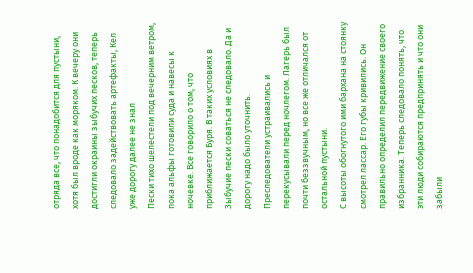отряда все, что понадобится для пустыни, хотя был вроде как моряком. К вечеру они достигли окраины зыбучих песков, теперь следовало задействовать артефакты, Кел уже дорогу далее не знал
Пески тихо шелестели под вечерним ветром, пока альфы готовили суда и навесы к ночевке. Все говорило о том, что приближается Буря. В таких условиях в Зыбучие пески соваться не следовало. Да и дорогу надо было уточнить.
Преследователи устраивались и перекусывали перед ночлегом. Лагерь был почти беззвучным, но все же отличался от остальной пустыни.
С высоты обогнутого ими бархана на стоянку смотрел лассар. Его губы кривились. Он правильно определил передвижение своего избранника. Теперь следовало понять, что эти люди собираются предпринять и что они забыли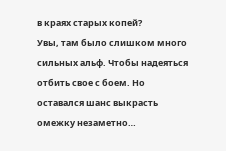в краях старых копей?
Увы, там было слишком много сильных альф. Чтобы надеяться отбить свое с боем. Но оставался шанс выкрасть омежку незаметно…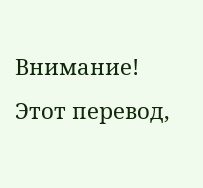Внимание! Этот перевод,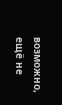возможно, ещё не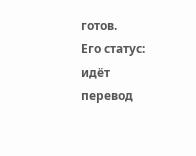готов.
Его статус: идёт перевод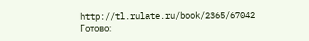http://tl.rulate.ru/book/2365/67042
Готово: